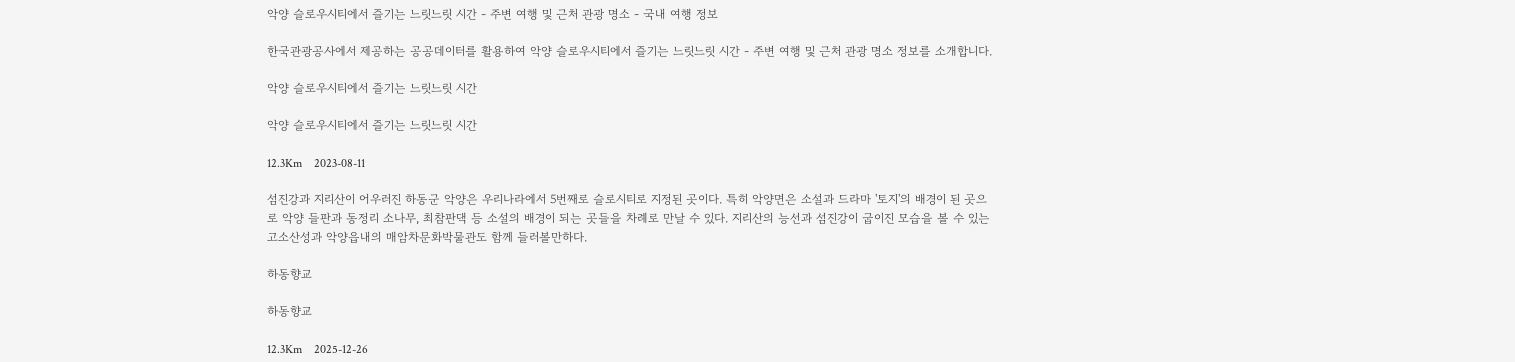악양 슬로우시티에서 즐기는 느릿느릿 시간 - 주변 여행 및 근처 관광 명소 - 국내 여행 정보

한국관광공사에서 제공하는 공공데이터를 활용하여 악양 슬로우시티에서 즐기는 느릿느릿 시간 - 주변 여행 및 근처 관광 명소 정보를 소개합니다.

악양 슬로우시티에서 즐기는 느릿느릿 시간

악양 슬로우시티에서 즐기는 느릿느릿 시간

12.3Km    2023-08-11

섬진강과 지리산이 어우러진 하동군 악양은 우리나라에서 5번째로 슬로시티로 지정된 곳이다. 특히 악양면은 소설과 드라마 '토지'의 배경이 된 곳으로 악양 들판과 동정리 소나무, 최참판댁 등 소설의 배경이 되는 곳들을 차례로 만날 수 있다. 지리산의 능선과 섬진강이 굽이진 모습을 볼 수 있는 고소산성과 악양읍내의 매암차문화박물관도 함께 들러볼만하다.

하동향교

하동향교

12.3Km    2025-12-26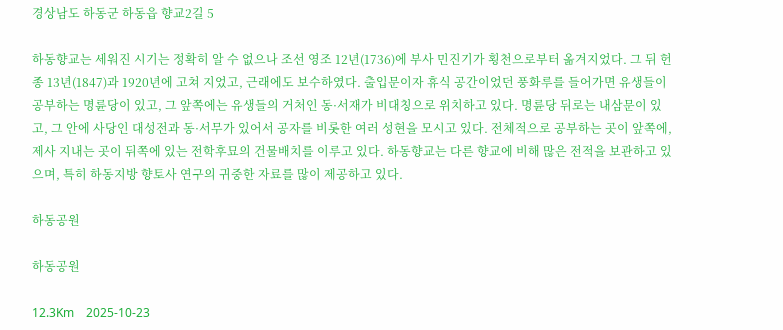경상남도 하동군 하동읍 향교2길 5

하동향교는 세워진 시기는 정확히 알 수 없으나 조선 영조 12년(1736)에 부사 민진기가 횡천으로부터 옮겨지었다. 그 뒤 헌종 13년(1847)과 1920년에 고쳐 지었고, 근래에도 보수하였다. 출입문이자 휴식 공간이었던 풍화루를 들어가면 유생들이 공부하는 명륜당이 있고, 그 앞쪽에는 유생들의 거처인 동·서재가 비대칭으로 위치하고 있다. 명륜당 뒤로는 내삼문이 있고, 그 안에 사당인 대성전과 동·서무가 있어서 공자를 비롯한 여러 성현을 모시고 있다. 전체적으로 공부하는 곳이 앞쪽에, 제사 지내는 곳이 뒤쪽에 있는 전학후묘의 건물배치를 이루고 있다. 하동향교는 다른 향교에 비해 많은 전적을 보관하고 있으며, 특히 하동지방 향토사 연구의 귀중한 자료를 많이 제공하고 있다.

하동공원

하동공원

12.3Km    2025-10-23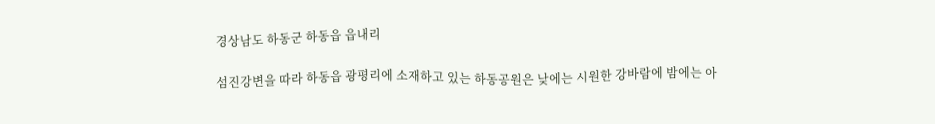경상남도 하동군 하동읍 읍내리

섬진강변을 따라 하동읍 광평리에 소재하고 있는 하동공원은 낮에는 시원한 강바람에 밤에는 아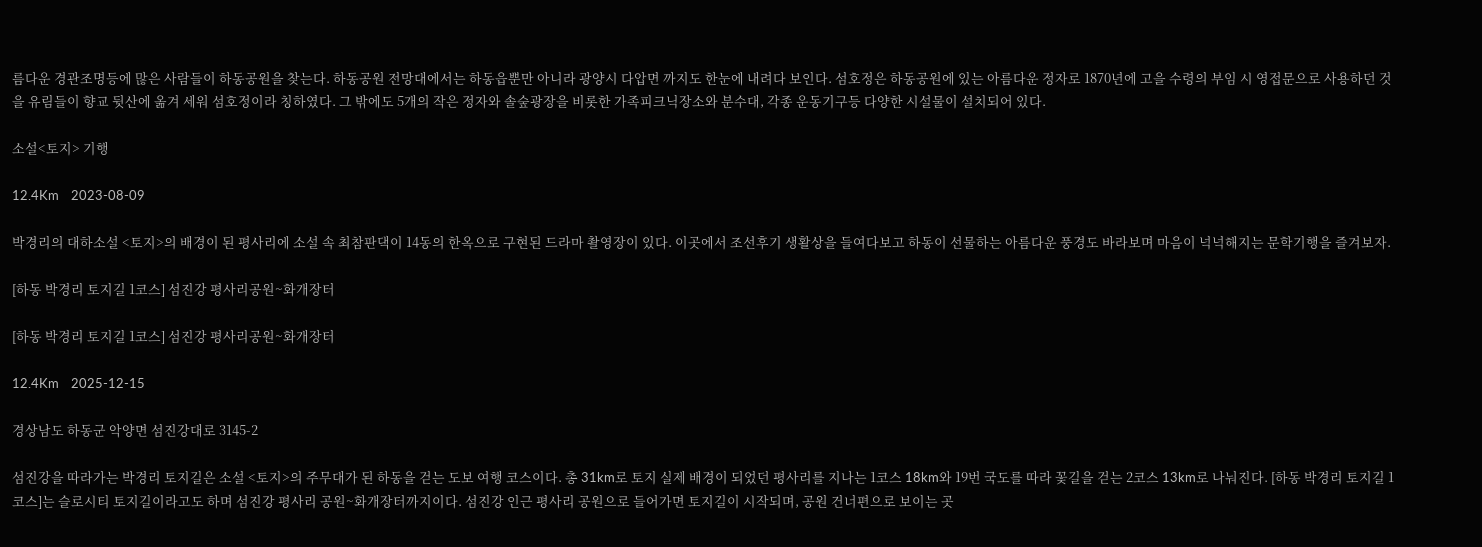름다운 경관조명등에 많은 사람들이 하동공원을 찾는다. 하동공원 전망대에서는 하동읍뿐만 아니라 광양시 다압면 까지도 한눈에 내려다 보인다. 섬호정은 하동공원에 있는 아름다운 정자로 1870년에 고을 수령의 부임 시 영접문으로 사용하던 것을 유림들이 향교 뒷산에 옮겨 세워 섬호정이라 칭하였다. 그 밖에도 5개의 작은 정자와 솔숲광장을 비롯한 가족피크닉장소와 분수대, 각종 운동기구등 다양한 시설물이 설치되어 있다.

소설<토지> 기행

12.4Km    2023-08-09

박경리의 대하소설 <토지>의 배경이 된 평사리에 소설 속 최참판댁이 14동의 한옥으로 구현된 드라마 촬영장이 있다. 이곳에서 조선후기 생활상을 들여다보고 하동이 선물하는 아름다운 풍경도 바라보며 마음이 넉넉해지는 문학기행을 즐겨보자.

[하동 박경리 토지길 1코스] 섬진강 평사리공원~화개장터

[하동 박경리 토지길 1코스] 섬진강 평사리공원~화개장터

12.4Km    2025-12-15

경상남도 하동군 악양면 섬진강대로 3145-2

섬진강을 따라가는 박경리 토지길은 소설 <토지>의 주무대가 된 하동을 걷는 도보 여행 코스이다. 총 31km로 토지 실제 배경이 되었던 평사리를 지나는 1코스 18km와 19번 국도를 따라 꽃길을 걷는 2코스 13km로 나눠진다. [하동 박경리 토지길 1코스]는 슬로시티 토지길이라고도 하며 섬진강 평사리 공원~화개장터까지이다. 섬진강 인근 평사리 공원으로 들어가면 토지길이 시작되며, 공원 건너편으로 보이는 곳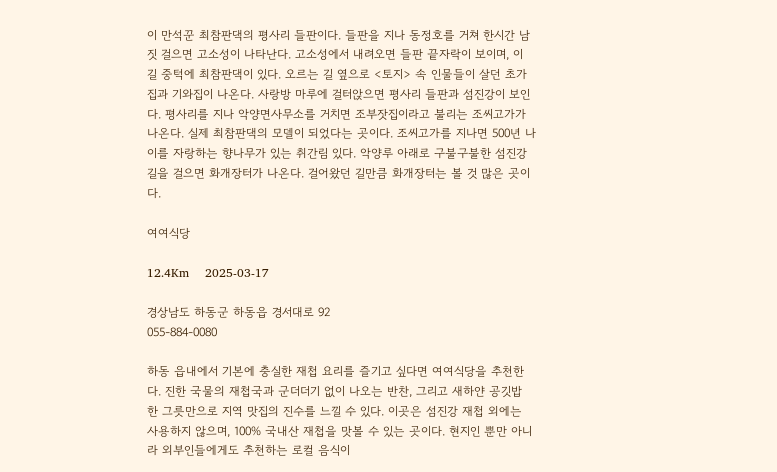이 만석꾼 최참판댁의 평사리 들판이다. 들판을 지나 동정호를 거쳐 한시간 남짓 걸으면 고소성이 나타난다. 고소성에서 내려오면 들판 끝자락이 보이며, 이 길 중턱에 최참판댁이 있다. 오르는 길 옆으로 <토지> 속 인물들이 살던 초가집과 기와집이 나온다. 사랑방 마루에 걸터앉으면 평사리 들판과 섬진강이 보인다. 평사리를 지나 악양면사무소를 거치면 조부잣집이라고 불리는 조씨고가가 나온다. 실제 최참판댁의 모델이 되었다는 곳이다. 조씨고가를 지나면 500년 나이를 자랑하는 향나무가 있는 취간림 있다. 악양루 아래로 구불구불한 섬진강 길을 걸으면 화개장터가 나온다. 걸어왔던 길만큼 화개장터는 볼 것 많은 곳이다.

여여식당

12.4Km    2025-03-17

경상남도 하동군 하동읍 경서대로 92
055-884-0080

하동 읍내에서 기본에 충실한 재첩 요리를 즐기고 싶다면 여여식당을 추천한다. 진한 국물의 재첩국과 군더더기 없이 나오는 반찬, 그리고 새하얀 공깃밥 한 그릇만으로 지역 맛집의 진수를 느낄 수 있다. 이곳은 섬진강 재첩 외에는 사용하지 않으며, 100% 국내산 재첩을 맛볼 수 있는 곳이다. 현지인 뿐만 아니라 외부인들에게도 추천하는 로컬 음식이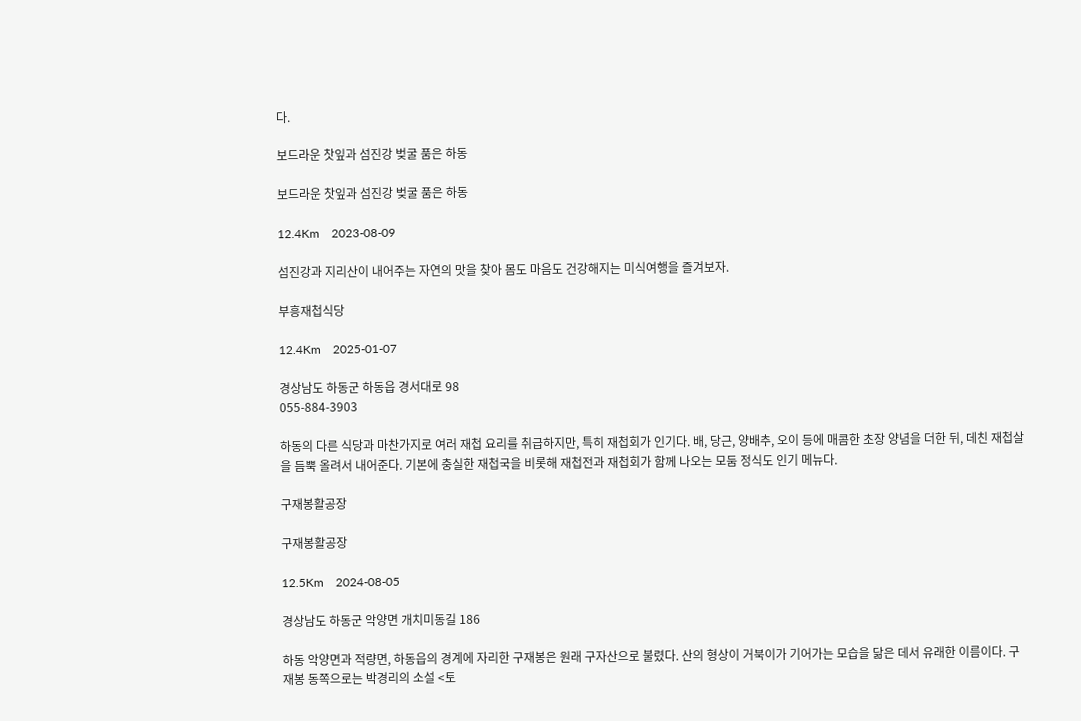다.

보드라운 찻잎과 섬진강 벚굴 품은 하동

보드라운 찻잎과 섬진강 벚굴 품은 하동

12.4Km    2023-08-09

섬진강과 지리산이 내어주는 자연의 맛을 찾아 몸도 마음도 건강해지는 미식여행을 즐겨보자.

부흥재첩식당

12.4Km    2025-01-07

경상남도 하동군 하동읍 경서대로 98
055-884-3903

하동의 다른 식당과 마찬가지로 여러 재첩 요리를 취급하지만, 특히 재첩회가 인기다. 배, 당근, 양배추, 오이 등에 매콤한 초장 양념을 더한 뒤, 데친 재첩살을 듬뿍 올려서 내어준다. 기본에 충실한 재첩국을 비롯해 재첩전과 재첩회가 함께 나오는 모둠 정식도 인기 메뉴다.

구재봉활공장

구재봉활공장

12.5Km    2024-08-05

경상남도 하동군 악양면 개치미동길 186

하동 악양면과 적량면, 하동읍의 경계에 자리한 구재봉은 원래 구자산으로 불렸다. 산의 형상이 거북이가 기어가는 모습을 닮은 데서 유래한 이름이다. 구재봉 동쪽으로는 박경리의 소설 <토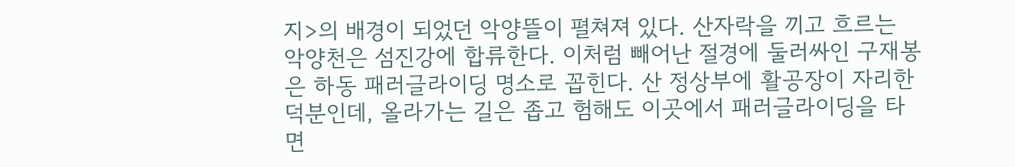지>의 배경이 되었던 악양뜰이 펼쳐져 있다. 산자락을 끼고 흐르는 악양천은 섬진강에 합류한다. 이처럼 빼어난 절경에 둘러싸인 구재봉은 하동 패러글라이딩 명소로 꼽힌다. 산 정상부에 활공장이 자리한 덕분인데, 올라가는 길은 좁고 험해도 이곳에서 패러글라이딩을 타면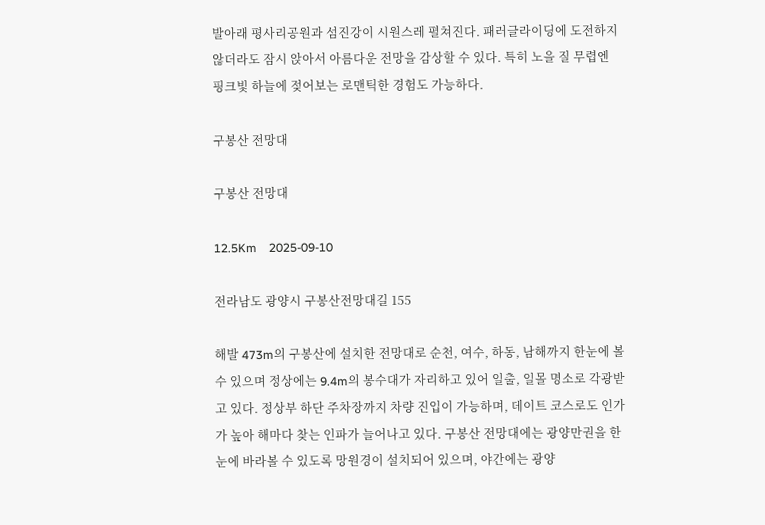발아래 평사리공원과 섬진강이 시원스레 펼쳐진다. 패러글라이딩에 도전하지 않더라도 잠시 앉아서 아름다운 전망을 감상할 수 있다. 특히 노을 질 무렵엔 핑크빛 하늘에 젖어보는 로맨틱한 경험도 가능하다.

구봉산 전망대

구봉산 전망대

12.5Km    2025-09-10

전라남도 광양시 구봉산전망대길 155

해발 473m의 구봉산에 설치한 전망대로 순천, 여수, 하동, 남해까지 한눈에 볼 수 있으며 정상에는 9.4m의 봉수대가 자리하고 있어 일출, 일몰 명소로 각광받고 있다. 정상부 하단 주차장까지 차량 진입이 가능하며, 데이트 코스로도 인가가 높아 해마다 찾는 인파가 늘어나고 있다. 구봉산 전망대에는 광양만권을 한눈에 바라볼 수 있도록 망원경이 설치되어 있으며, 야간에는 광양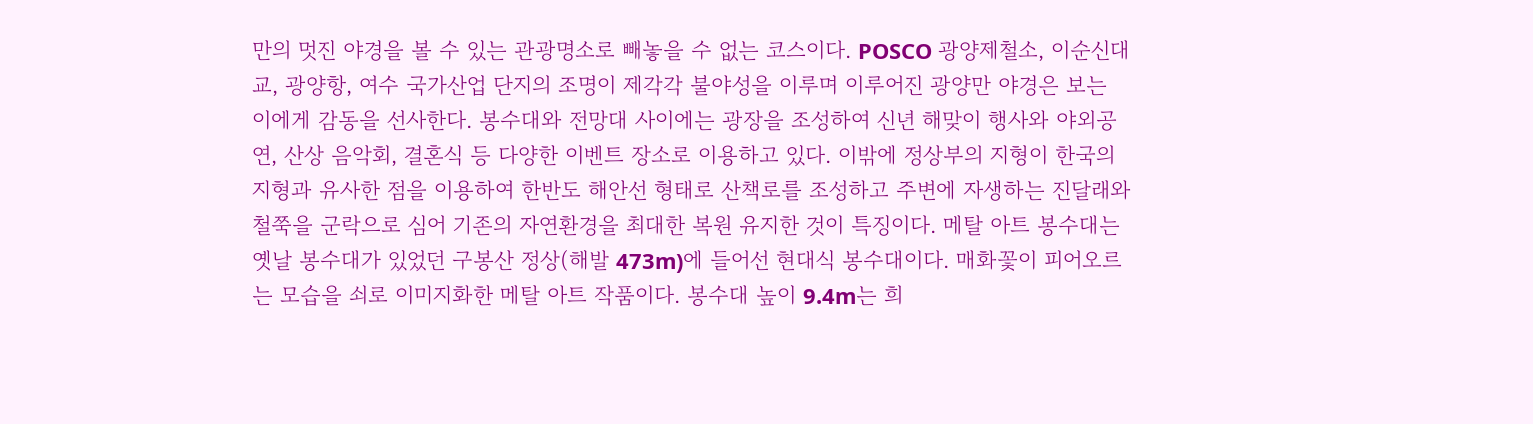만의 멋진 야경을 볼 수 있는 관광명소로 빼놓을 수 없는 코스이다. POSCO 광양제철소, 이순신대교, 광양항, 여수 국가산업 단지의 조명이 제각각 불야성을 이루며 이루어진 광양만 야경은 보는 이에게 감동을 선사한다. 봉수대와 전망대 사이에는 광장을 조성하여 신년 해맞이 행사와 야외공연, 산상 음악회, 결혼식 등 다양한 이벤트 장소로 이용하고 있다. 이밖에 정상부의 지형이 한국의 지형과 유사한 점을 이용하여 한반도 해안선 형태로 산책로를 조성하고 주변에 자생하는 진달래와 철쭉을 군락으로 심어 기존의 자연환경을 최대한 복원 유지한 것이 특징이다. 메탈 아트 봉수대는 옛날 봉수대가 있었던 구봉산 정상(해발 473m)에 들어선 현대식 봉수대이다. 매화꽃이 피어오르는 모습을 쇠로 이미지화한 메탈 아트 작품이다. 봉수대 높이 9.4m는 희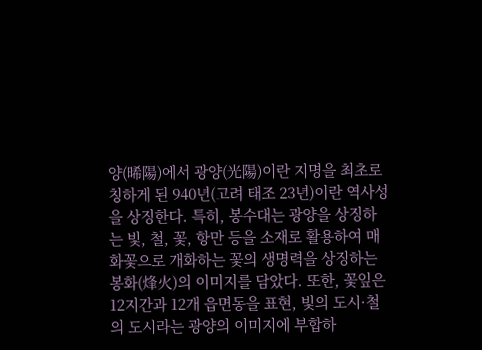양(晞陽)에서 광양(光陽)이란 지명을 최초로 칭하게 된 940년(고려 태조 23년)이란 역사성을 상징한다. 특히, 봉수대는 광양을 상징하는 빛, 철, 꽃, 항만 등을 소재로 활용하여 매화꽃으로 개화하는 꽃의 생명력을 상징하는 봉화(烽火)의 이미지를 담았다. 또한, 꽃잎은 12지간과 12개 읍면동을 표현, 빛의 도시·철의 도시라는 광양의 이미지에 부합하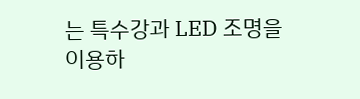는 특수강과 LED 조명을 이용하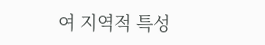여 지역적 특성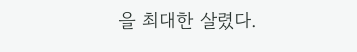을 최대한 살렸다.